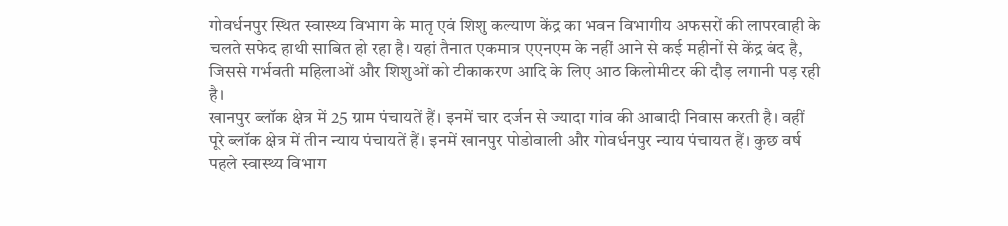गोवर्धनपुर स्थित स्वास्थ्य विभाग के मातृ एवं शिशु कल्याण केंद्र का भवन विभागीय अफसरों की लापरवाही के चलते सफेद हाथी साबित हो रहा है। यहां तैनात एकमात्र एएनएम के नहीं आने से कई महीनों से केंद्र बंद है, जिससे गर्भवती महिलाओं और शिशुओं को टीकाकरण आदि के लिए आठ किलोमीटर की दौड़ लगानी पड़ रही है।
खानपुर ब्लॉक क्षेत्र में 25 ग्राम पंचायतें हैं। इनमें चार दर्जन से ज्यादा गांव की आबादी निवास करती है। वहीं पूरे ब्लॉक क्षेत्र में तीन न्याय पंचायतें हैं। इनमें खानपुर पोडोवाली और गोवर्धनपुर न्याय पंचायत हैं। कुछ वर्ष पहले स्वास्थ्य विभाग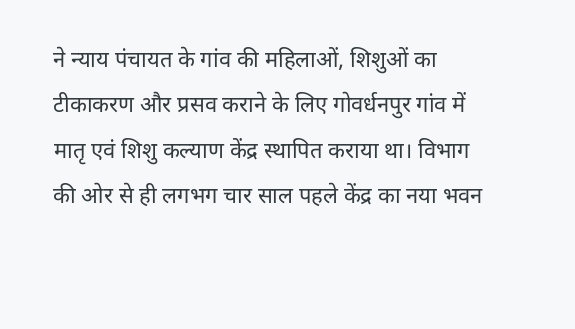ने न्याय पंचायत के गांव की महिलाओं, शिशुओं का टीकाकरण और प्रसव कराने के लिए गोवर्धनपुर गांव में मातृ एवं शिशु कल्याण केंद्र स्थापित कराया था। विभाग की ओर से ही लगभग चार साल पहले केंद्र का नया भवन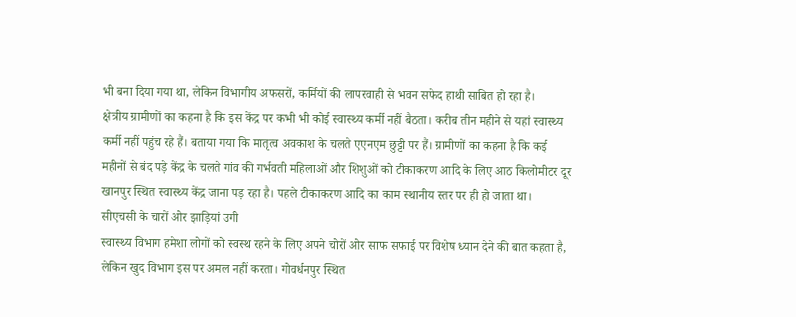भी बना दिया गया था, लेकिन विभागीय अफसरों, कर्मियों की लापरवाही से भवन सफेद हाथी साबित हो रहा है।
क्षेत्रीय ग्रामीणों का कहना है कि इस केंद्र पर कभी भी कोई स्वास्थ्य कर्मी नहीं बैठता। करीब तीन महीने से यहां स्वास्थ्य कर्मी नहीं पहुंच रहे हैं। बताया गया कि मातृत्व अवकाश के चलते एएनएम छुट्टी पर हैं। ग्रामीणों का कहना है कि कई महीनों से बंद पड़े केंद्र के चलते गांव की गर्भवती महिलाओं और शिशुओं को टीकाकरण आदि के लिए आठ किलोमीटर दूर खानपुर स्थित स्वास्थ्य केंद्र जाना पड़ रहा है। पहले टीकाकरण आदि का काम स्थानीय स्तर पर ही हो जाता था।
सीएचसी के चारों ओर झाड़ियां उगी
स्वास्थ्य विभाग हमेशा लोगों को स्वस्थ रहने के लिए अपने चोरों ओर साफ सफाई पर विशेष ध्यान देने की बात कहता है, लेकिन खुद विभाग इस पर अमल नहीं करता। गोवर्धनपुर स्थित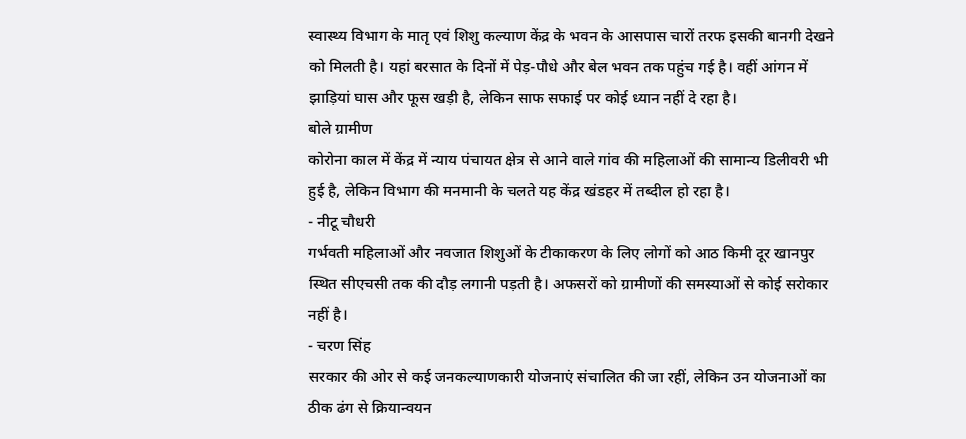स्वास्थ्य विभाग के मातृ एवं शिशु कल्याण केंद्र के भवन के आसपास चारों तरफ इसकी बानगी देखने को मिलती है। यहां बरसात के दिनों में पेड़-पौधे और बेल भवन तक पहुंच गई है। वहीं आंगन में झाड़ियां घास और फूस खड़ी है, लेकिन साफ सफाई पर कोई ध्यान नहीं दे रहा है।
बोले ग्रामीण
कोरोना काल में केंद्र में न्याय पंचायत क्षेत्र से आने वाले गांव की महिलाओं की सामान्य डिलीवरी भी हुई है, लेकिन विभाग की मनमानी के चलते यह केंद्र खंडहर में तब्दील हो रहा है।
- नीटू चौधरी
गर्भवती महिलाओं और नवजात शिशुओं के टीकाकरण के लिए लोगों को आठ किमी दूर खानपुर स्थित सीएचसी तक की दौड़ लगानी पड़ती है। अफसरों को ग्रामीणों की समस्याओं से कोई सरोकार नहीं है।
- चरण सिंह
सरकार की ओर से कई जनकल्याणकारी योजनाएं संचालित की जा रहीं, लेकिन उन योजनाओं का ठीक ढंग से क्रियान्वयन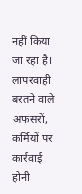नहीं किया जा रहा है। लापरवाही बरतने वाले अफसरों, कर्मियों पर कार्रवाई होनी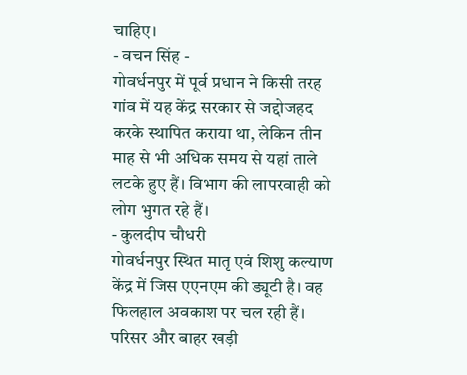चाहिए।
- वचन सिंह -
गोवर्धनपुर में पूर्व प्रधान ने किसी तरह गांव में यह केंद्र सरकार से जद्दोजहद करके स्थापित कराया था, लेकिन तीन माह से भी अधिक समय से यहां ताले लटके हुए हैं। विभाग की लापरवाही को लोग भुगत रहे हैं।
- कुलदीप चौधरी
गोवर्धनपुर स्थित मातृ एवं शिशु कल्याण केंद्र में जिस एएनएम की ड्यूटी है। वह फिलहाल अवकाश पर चल रही हैं। परिसर और बाहर खड़ी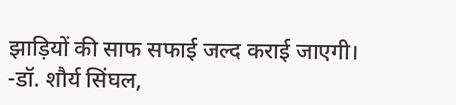झाड़ियों की साफ सफाई जल्द कराई जाएगी।
-डॉ. शौर्य सिंघल,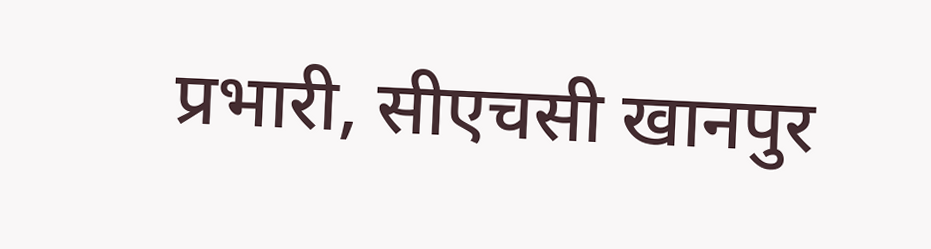प्रभारी, सीएचसी खानपुर